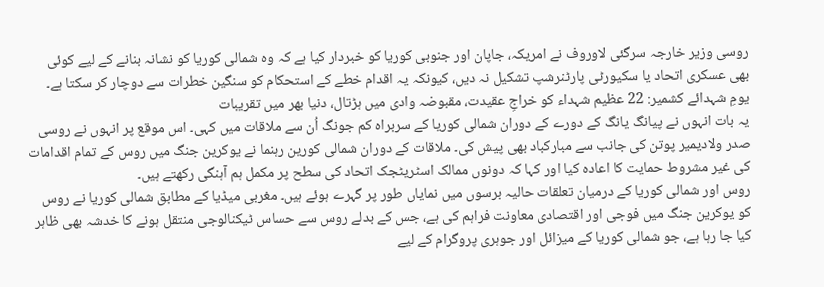روسی وزیر خارجہ سرگئی لاوروف نے امریکہ، جاپان اور جنوبی کوریا کو خبردار کیا ہے کہ وہ شمالی کوریا کو نشانہ بنانے کے لیے کوئی بھی عسکری اتحاد یا سکیورٹی پارٹنرشپ تشکیل نہ دیں، کیونکہ یہ اقدام خطے کے استحکام کو سنگین خطرات سے دوچار کر سکتا ہے۔
یومِ شہدائے کشمیر: 22 عظیم شہداء کو خراجِ عقیدت، مقبوضہ وادی میں ہڑتال، دنیا بھر میں تقریبات
یہ بات انہوں نے پیانگ یانگ کے دورے کے دوران شمالی کوریا کے سربراہ کم جونگ اُن سے ملاقات میں کہی۔ اس موقع پر انہوں نے روسی صدر ولادیمیر پوتن کی جانب سے مبارکباد بھی پیش کی۔ ملاقات کے دوران شمالی کورین رہنما نے یوکرین جنگ میں روس کے تمام اقدامات کی غیر مشروط حمایت کا اعادہ کیا اور کہا کہ دونوں ممالک اسٹریٹجک اتحاد کی سطح پر مکمل ہم آہنگی رکھتے ہیں۔
روس اور شمالی کوریا کے درمیان تعلقات حالیہ برسوں میں نمایاں طور پر گہرے ہوئے ہیں۔ مغربی میڈیا کے مطابق شمالی کوریا نے روس کو یوکرین جنگ میں فوجی اور اقتصادی معاونت فراہم کی ہے، جس کے بدلے روس سے حساس ٹیکنالوجی منتقل ہونے کا خدشہ بھی ظاہر کیا جا رہا ہے، جو شمالی کوریا کے میزائل اور جوہری پروگرام کے لیے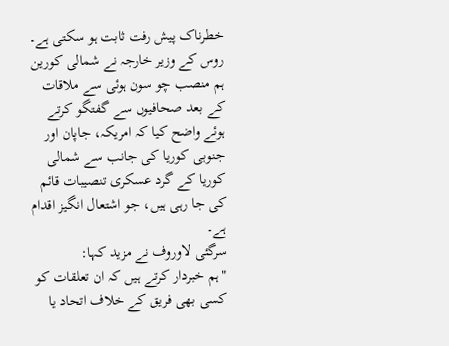خطرناک پیش رفت ثابت ہو سکتی ہے۔
روس کے وزیر خارجہ نے شمالی کورین ہم منصب چو سون ہوئی سے ملاقات کے بعد صحافیوں سے گفتگو کرتے ہوئے واضح کیا کہ امریکہ، جاپان اور جنوبی کوریا کی جانب سے شمالی کوریا کے گرد عسکری تنصیبات قائم کی جا رہی ہیں، جو اشتعال انگیز اقدام ہے۔
سرگئی لاوروف نے مزید کہا:
"ہم خبردار کرتے ہیں کہ ان تعلقات کو کسی بھی فریق کے خلاف اتحاد یا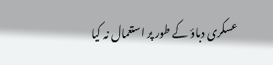عسکری دباؤ کے طور پر استعمال نہ کیا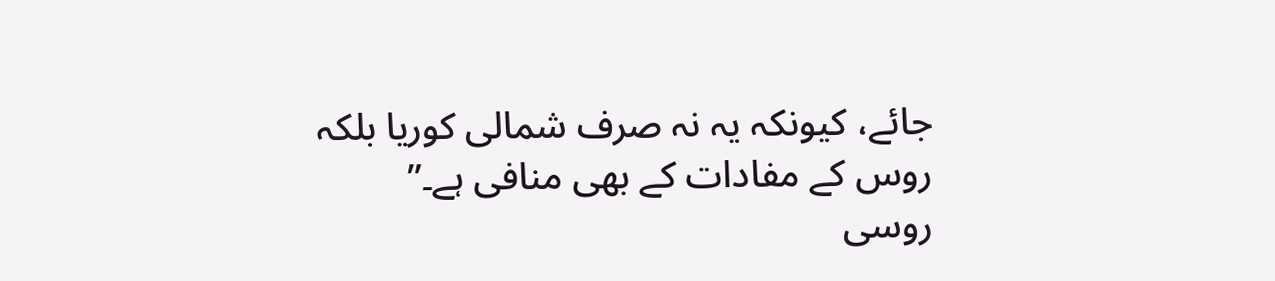جائے، کیونکہ یہ نہ صرف شمالی کوریا بلکہ روس کے مفادات کے بھی منافی ہے۔”
روسی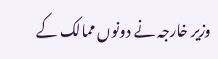وزیر خارجہ نے دونوں ممالک کے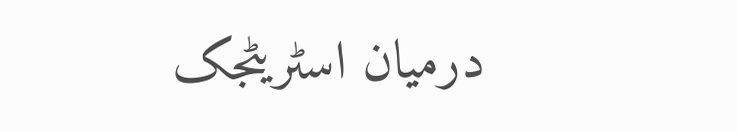درمیان اسٹریٹجک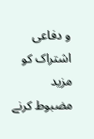و دفاعی اشتراک کو مزید مضبوط کرنے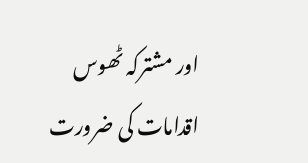اور مشترکہ ٹھوس اقدامات کی ضرورت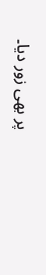پر بھی زور دیا۔